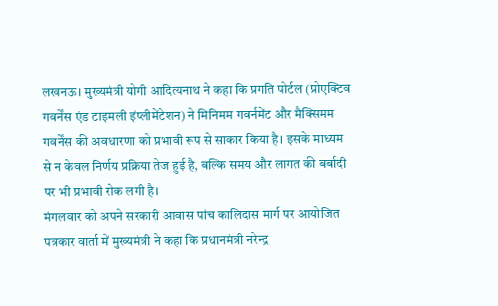लखनऊ। मुख्यमंत्री योगी आदित्यनाथ ने कहा कि प्रगति पोर्टल (प्रोएक्टिव गवर्नेंस एंड टाइमली इंप्लीमेंटेशन) ने मिनिमम गवर्नमेंट और मैक्सिमम गवर्नेंस की अवधारणा को प्रभावी रूप से साकार किया है। इसके माध्यम से न केवल निर्णय प्रक्रिया तेज हुई है, बल्कि समय और लागत की बर्बादी पर भी प्रभावी रोक लगी है।
मंगलवार को अपने सरकारी आवास पांच कालिदास मार्ग पर आयोजित पत्रकार वार्ता में मुख्यमंत्री ने कहा कि प्रधानमंत्री नरेन्द्र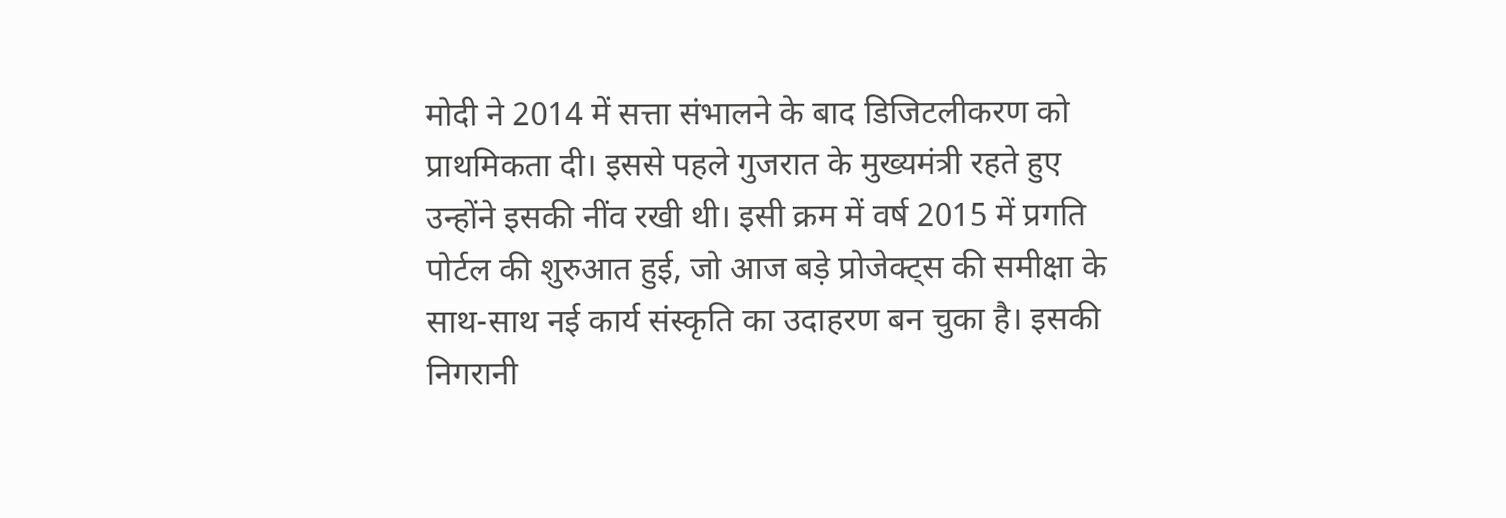मोदी ने 2014 में सत्ता संभालने के बाद डिजिटलीकरण को प्राथमिकता दी। इससे पहले गुजरात के मुख्यमंत्री रहते हुए उन्होंने इसकी नींव रखी थी। इसी क्रम में वर्ष 2015 में प्रगति पोर्टल की शुरुआत हुई, जो आज बड़े प्रोजेक्ट्स की समीक्षा के साथ-साथ नई कार्य संस्कृति का उदाहरण बन चुका है। इसकी निगरानी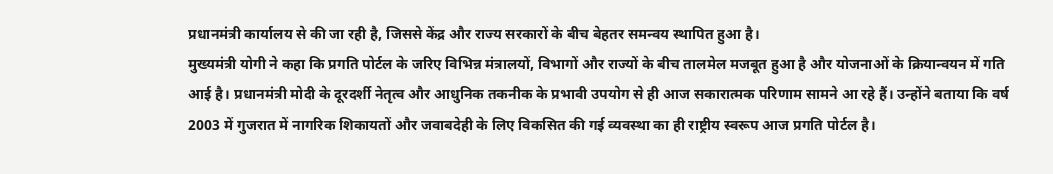प्रधानमंत्री कार्यालय से की जा रही है, जिससे केंद्र और राज्य सरकारों के बीच बेहतर समन्वय स्थापित हुआ है।
मुख्यमंत्री योगी ने कहा कि प्रगति पोर्टल के जरिए विभिन्न मंत्रालयों, विभागों और राज्यों के बीच तालमेल मजबूत हुआ है और योजनाओं के क्रियान्वयन में गति आई है। प्रधानमंत्री मोदी के दूरदर्शी नेतृत्व और आधुनिक तकनीक के प्रभावी उपयोग से ही आज सकारात्मक परिणाम सामने आ रहे हैं। उन्होंने बताया कि वर्ष 2003 में गुजरात में नागरिक शिकायतों और जवाबदेही के लिए विकसित की गई व्यवस्था का ही राष्ट्रीय स्वरूप आज प्रगति पोर्टल है।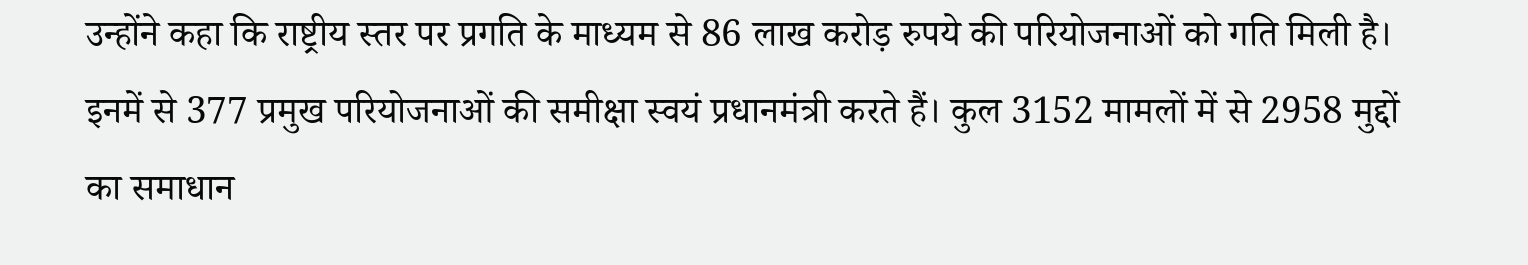उन्होंने कहा कि राष्ट्रीय स्तर पर प्रगति के माध्यम से 86 लाख करोड़ रुपये की परियोजनाओं को गति मिली है। इनमें से 377 प्रमुख परियोजनाओं की समीक्षा स्वयं प्रधानमंत्री करते हैं। कुल 3152 मामलों में से 2958 मुद्दों का समाधान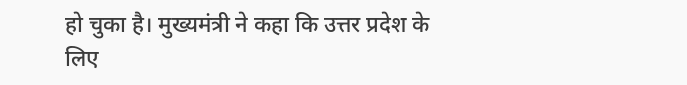हो चुका है। मुख्यमंत्री ने कहा कि उत्तर प्रदेश के लिए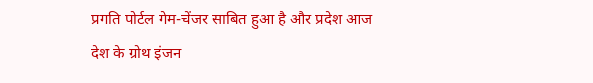प्रगति पोर्टल गेम-चेंजर साबित हुआ है और प्रदेश आज देश के ग्रोथ इंजन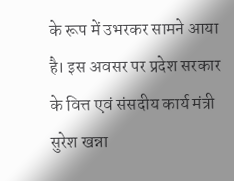के रूप में उभरकर सामने आया है। इस अवसर पर प्रदेश सरकार के वित्त एवं संसदीय कार्य मंत्री सुरेश खन्ना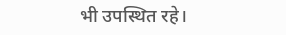भी उपस्थित रहे।